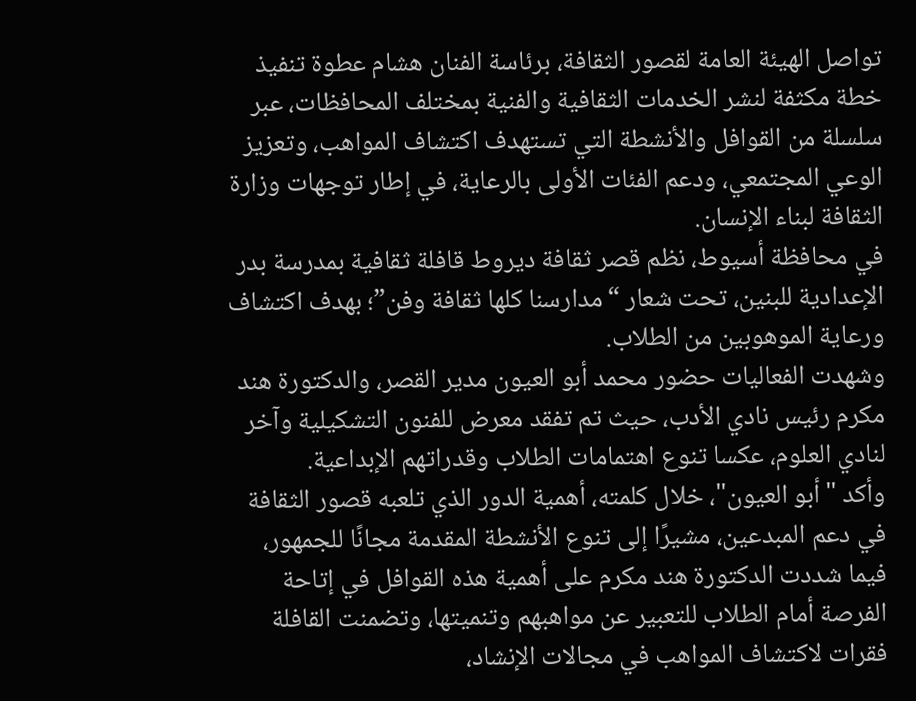تواصل الهيئة العامة لقصور الثقافة، برئاسة الفنان هشام عطوة تنفيذ خطة مكثفة لنشر الخدمات الثقافية والفنية بمختلف المحافظات، عبر سلسلة من القوافل والأنشطة التي تستهدف اكتشاف المواهب، وتعزيز الوعي المجتمعي، ودعم الفئات الأولى بالرعاية، في إطار توجهات وزارة الثقافة لبناء الإنسان.
في محافظة أسيوط، نظم قصر ثقافة ديروط قافلة ثقافية بمدرسة بدر الإعدادية للبنين، تحت شعار “مدارسنا كلها ثقافة وفن”؛ بهدف اكتشاف ورعاية الموهوبين من الطلاب.
وشهدت الفعاليات حضور محمد أبو العيون مدير القصر، والدكتورة هند مكرم رئيس نادي الأدب، حيث تم تفقد معرض للفنون التشكيلية وآخر لنادي العلوم، عكسا تنوع اهتمامات الطلاب وقدراتهم الإبداعية.
وأكد "أبو العيون"، خلال كلمته، أهمية الدور الذي تلعبه قصور الثقافة في دعم المبدعين، مشيرًا إلى تنوع الأنشطة المقدمة مجانًا للجمهور، فيما شددت الدكتورة هند مكرم على أهمية هذه القوافل في إتاحة الفرصة أمام الطلاب للتعبير عن مواهبهم وتنميتها، وتضمنت القافلة فقرات لاكتشاف المواهب في مجالات الإنشاد،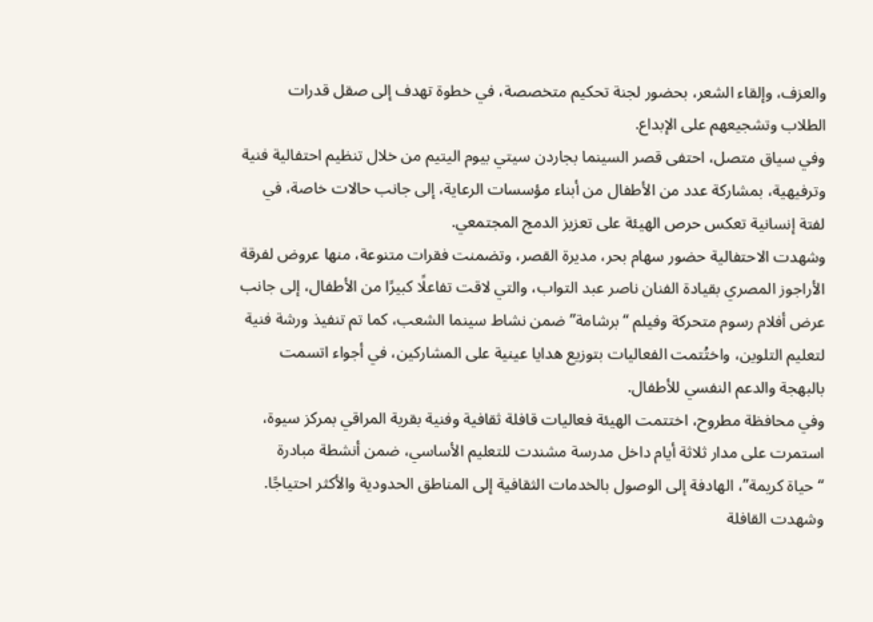والعزف، وإلقاء الشعر، بحضور لجنة تحكيم متخصصة، في خطوة تهدف إلى صقل قدرات الطلاب وتشجيعهم على الإبداع.
وفي سياق متصل، احتفى قصر السينما بجاردن سيتي بيوم اليتيم من خلال تنظيم احتفالية فنية وترفيهية، بمشاركة عدد من الأطفال من أبناء مؤسسات الرعاية، إلى جانب حالات خاصة، في لفتة إنسانية تعكس حرص الهيئة على تعزيز الدمج المجتمعي.
وشهدت الاحتفالية حضور سهام بحر، مديرة القصر، وتضمنت فقرات متنوعة، منها عروض لفرقة الأراجوز المصري بقيادة الفنان ناصر عبد التواب، والتي لاقت تفاعلًا كبيرًا من الأطفال، إلى جانب عرض أفلام رسوم متحركة وفيلم “برشامة” ضمن نشاط سينما الشعب، كما تم تنفيذ ورشة فنية لتعليم التلوين، واختُتمت الفعاليات بتوزيع هدايا عينية على المشاركين، في أجواء اتسمت بالبهجة والدعم النفسي للأطفال.
وفي محافظة مطروح، اختتمت الهيئة فعاليات قافلة ثقافية وفنية بقرية المراقي بمركز سيوة، استمرت على مدار ثلاثة أيام داخل مدرسة مشندت للتعليم الأساسي، ضمن أنشطة مبادرة “حياة كريمة”، الهادفة إلى الوصول بالخدمات الثقافية إلى المناطق الحدودية والأكثر احتياجًا.
وشهدت القافلة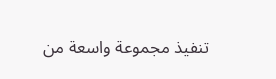تنفيذ مجموعة واسعة من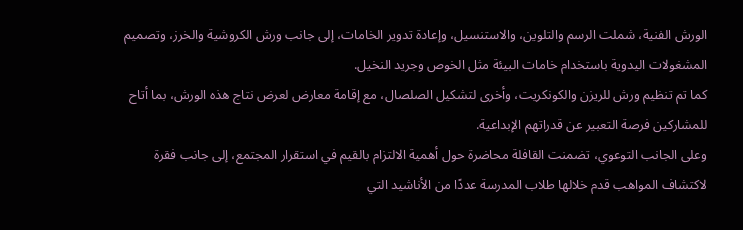الورش الفنية، شملت الرسم والتلوين، والاستنسيل، وإعادة تدوير الخامات، إلى جانب ورش الكروشية والخرز، وتصميم المشغولات اليدوية باستخدام خامات البيئة مثل الخوص وجريد النخيل.
كما تم تنظيم ورش للريزن والكونكريت، وأخرى لتشكيل الصلصال، مع إقامة معارض لعرض نتاج هذه الورش، بما أتاح للمشاركين فرصة التعبير عن قدراتهم الإبداعية.
وعلى الجانب التوعوي، تضمنت القافلة محاضرة حول أهمية الالتزام بالقيم في استقرار المجتمع، إلى جانب فقرة لاكتشاف المواهب قدم خلالها طلاب المدرسة عددًا من الأناشيد التي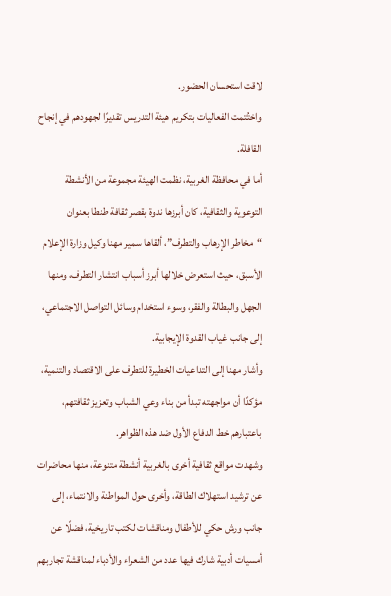لاقت استحسان الحضور.
واختُتمت الفعاليات بتكريم هيئة التدريس تقديرًا لجهودهم في إنجاح القافلة.
أما في محافظة الغربية، نظمت الهيئة مجموعة من الأنشطة التوعوية والثقافية، كان أبرزها ندوة بقصر ثقافة طنطا بعنوان “مخاطر الإرهاب والتطرف”، ألقاها سمير مهنا وكيل وزارة الإعلام الأسبق، حيث استعرض خلالها أبرز أسباب انتشار التطرف، ومنها الجهل والبطالة والفقر، وسوء استخدام وسائل التواصل الاجتماعي، إلى جانب غياب القدوة الإيجابية.
وأشار مهنا إلى التداعيات الخطيرة للتطرف على الاقتصاد والتنمية، مؤكدًا أن مواجهته تبدأ من بناء وعي الشباب وتعزيز ثقافتهم، باعتبارهم خط الدفاع الأول ضد هذه الظواهر.
وشهدت مواقع ثقافية أخرى بالغربية أنشطة متنوعة، منها محاضرات عن ترشيد استهلاك الطاقة، وأخرى حول المواطنة والانتماء، إلى جانب ورش حكي للأطفال ومناقشات لكتب تاريخية، فضلًا عن أمسيات أدبية شارك فيها عدد من الشعراء والأدباء لمناقشة تجاربهم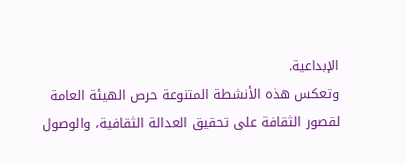الإبداعية.
وتعكس هذه الأنشطة المتنوعة حرص الهيئة العامة لقصور الثقافة على تحقيق العدالة الثقافية، والوصول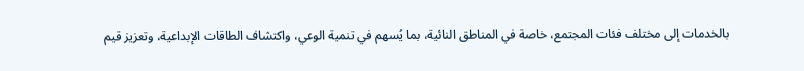بالخدمات إلى مختلف فئات المجتمع، خاصة في المناطق النائية، بما يُسهم في تنمية الوعي، واكتشاف الطاقات الإبداعية، وتعزيز قيم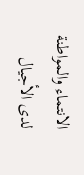الانتماء والمواطنة لدى الأجيال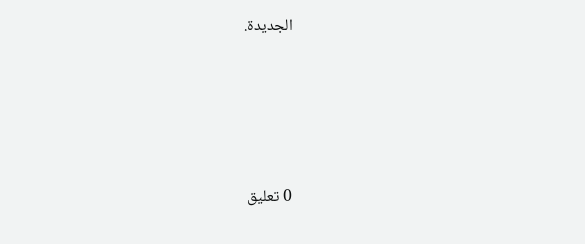الجديدة.








0 تعليق